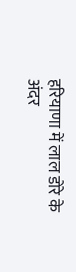हरियाणा में लाल डोरे के अंदर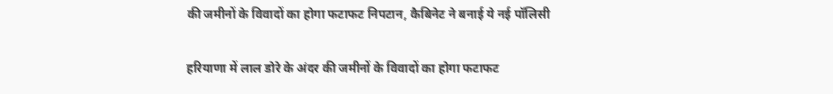की जमीनों के विवादों का होगा फटाफट निपटान, कैबिनेट ने बनाई ये नई पॉलिसी


हरियाणा में लाल डोरे के अंदर की जमीनों के विवादों का होगा फटाफट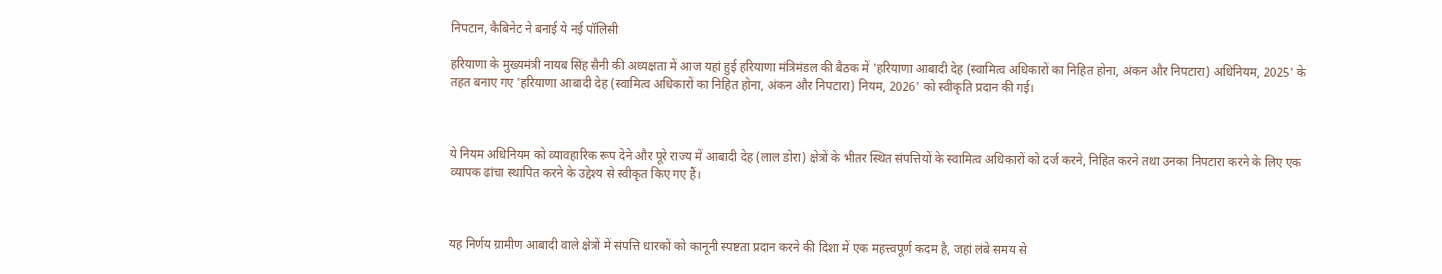निपटान, कैबिनेट ने बनाई ये नई पॉलिसी

हरियाणा के मुख्यमंत्री नायब सिंह सैनी की अध्यक्षता में आज यहां हुई हरियाणा मंत्रिमंडल की बैठक में 'हरियाणा आबादी देह (स्वामित्व अधिकारों का निहित होना, अंकन और निपटारा) अधिनियम, 2025' के तहत बनाए गए 'हरियाणा आबादी देह (स्वामित्व अधिकारों का निहित होना, अंकन और निपटारा) नियम, 2026' को स्वीकृति प्रदान की गई।



ये नियम अधिनियम को व्यावहारिक रूप देने और पूरे राज्य में आबादी देह (लाल डोरा) क्षेत्रों के भीतर स्थित संपत्तियों के स्वामित्व अधिकारों को दर्ज करने, निहित करने तथा उनका निपटारा करने के लिए एक व्यापक ढांचा स्थापित करने के उद्देश्य से स्वीकृत किए गए हैं।



यह निर्णय ग्रामीण आबादी वाले क्षेत्रों में संपत्ति धारकों को कानूनी स्पष्टता प्रदान करने की दिशा में एक महत्त्वपूर्ण कदम है, जहां लंबे समय से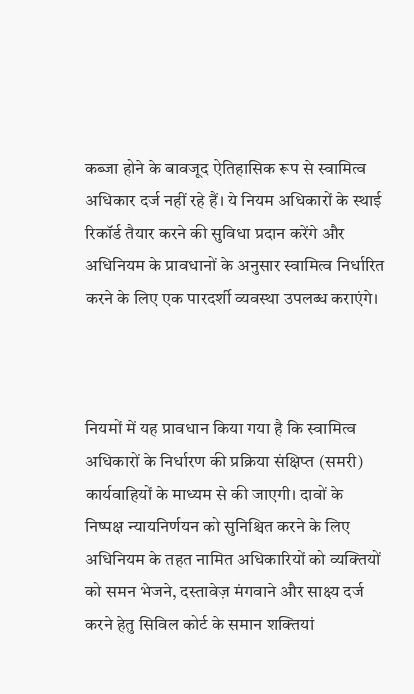कब्जा होने के बावजूद ऐतिहासिक रूप से स्वामित्व अधिकार दर्ज नहीं रहे हैं। ये नियम अधिकारों के स्थाई रिकॉर्ड तैयार करने की सुविधा प्रदान करेंगे और अधिनियम के प्रावधानों के अनुसार स्वामित्व निर्धारित करने के लिए एक पारदर्शी व्यवस्था उपलब्ध कराएंगे।



नियमों में यह प्रावधान किया गया है कि स्वामित्व अधिकारों के निर्धारण की प्रक्रिया संक्षिप्त (समरी) कार्यवाहियों के माध्यम से की जाएगी। दावों के निष्पक्ष न्यायनिर्णयन को सुनिश्चित करने के लिए अधिनियम के तहत नामित अधिकारियों को व्यक्तियों को समन भेजने, दस्तावेज़ मंगवाने और साक्ष्य दर्ज करने हेतु सिविल कोर्ट के समान शक्तियां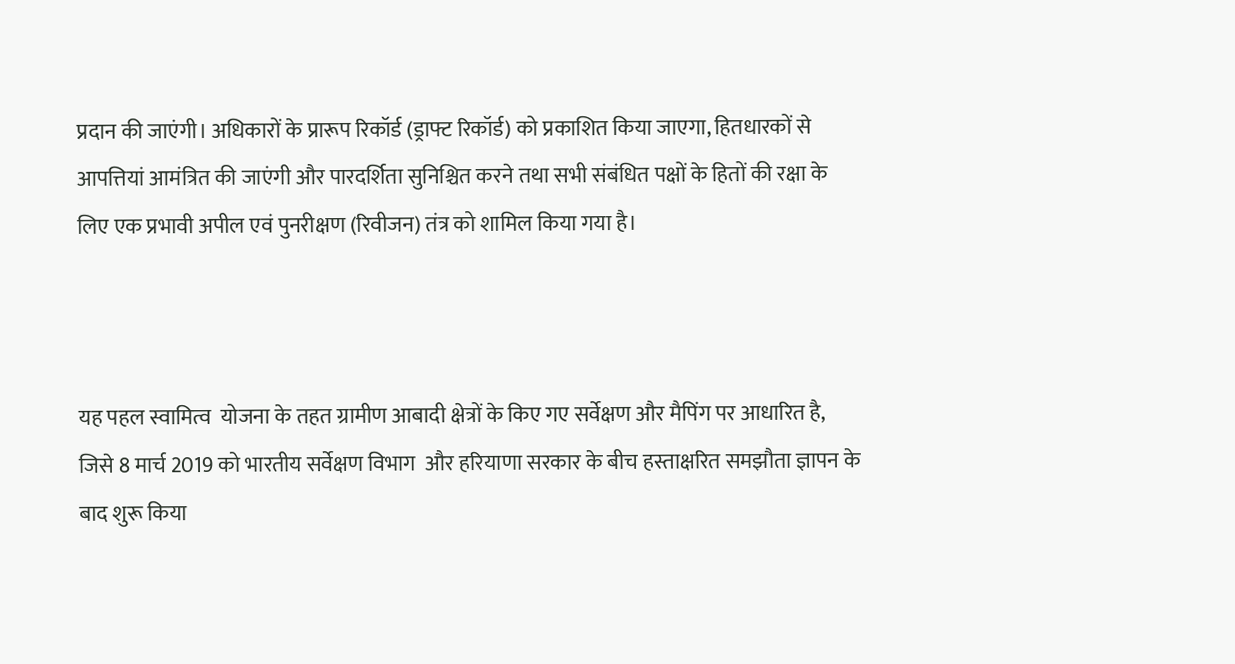प्रदान की जाएंगी। अधिकारों के प्रारूप रिकॉर्ड (ड्राफ्ट रिकॉर्ड) को प्रकाशित किया जाएगा, हितधारकों से आपत्तियां आमंत्रित की जाएंगी और पारदर्शिता सुनिश्चित करने तथा सभी संबंधित पक्षों के हितों की रक्षा के लिए एक प्रभावी अपील एवं पुनरीक्षण (रिवीजन) तंत्र को शामिल किया गया है।



यह पहल स्वामित्व  योजना के तहत ग्रामीण आबादी क्षेत्रों के किए गए सर्वेक्षण और मैपिंग पर आधारित है, जिसे 8 मार्च 2019 को भारतीय सर्वेक्षण विभाग  और हरियाणा सरकार के बीच हस्ताक्षरित समझौता ज्ञापन के बाद शुरू किया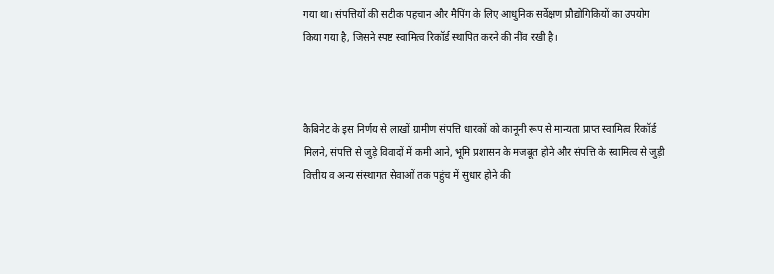गया था। संपत्तियों की सटीक पहचान और मैपिंग के लिए आधुनिक सर्वेक्षण प्रौद्योगिकियों का उपयोग किया गया है, जिसने स्पष्ट स्वामित्व रिकॉर्ड स्थापित करने की नींव रखी है।



कैबिनेट के इस निर्णय से लाखों ग्रामीण संपत्ति धारकों को कानूनी रूप से मान्यता प्राप्त स्वामित्व रिकॉर्ड मिलने, संपत्ति से जुड़े विवादों में कमी आने, भूमि प्रशासन के मजबूत होने और संपत्ति के स्वामित्व से जुड़ी वित्तीय व अन्य संस्थागत सेवाओं तक पहुंच में सुधार होने की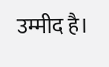उम्मीद है।